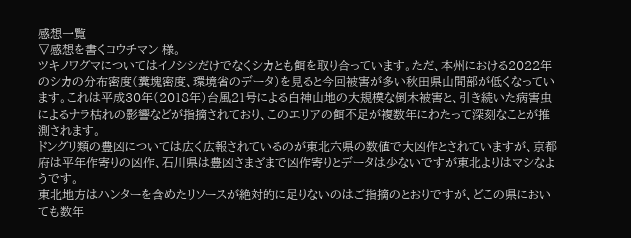感想一覧
▽感想を書くコウチマン 様。
ツキノワグマについてはイノシシだけでなくシカとも餌を取り合っています。ただ、本州における2022年のシカの分布密度(糞塊密度、環境省のデータ)を見ると今回被害が多い秋田県山間部が低くなっています。これは平成30年(2018年)台風21号による白神山地の大規模な倒木被害と、引き続いた病害虫によるナラ枯れの影響などが指摘されており、このエリアの餌不足が複数年にわたって深刻なことが推測されます。
ドングリ類の豊凶については広く広報されているのが東北六県の数値で大凶作とされていますが、京都府は平年作寄りの凶作、石川県は豊凶さまざまで凶作寄りとデータは少ないですが東北よりはマシなようです。
東北地方はハンターを含めたリソースが絶対的に足りないのはご指摘のとおりですが、どこの県においても数年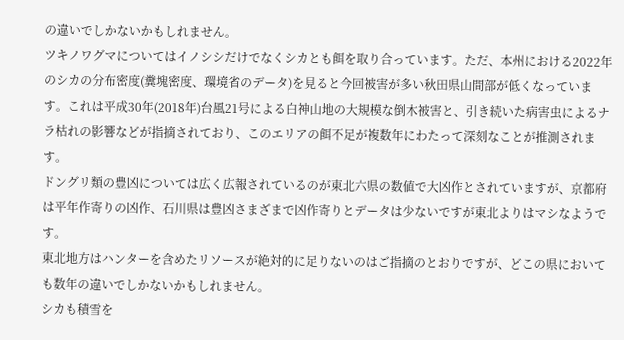の違いでしかないかもしれません。
ツキノワグマについてはイノシシだけでなくシカとも餌を取り合っています。ただ、本州における2022年のシカの分布密度(糞塊密度、環境省のデータ)を見ると今回被害が多い秋田県山間部が低くなっています。これは平成30年(2018年)台風21号による白神山地の大規模な倒木被害と、引き続いた病害虫によるナラ枯れの影響などが指摘されており、このエリアの餌不足が複数年にわたって深刻なことが推測されます。
ドングリ類の豊凶については広く広報されているのが東北六県の数値で大凶作とされていますが、京都府は平年作寄りの凶作、石川県は豊凶さまざまで凶作寄りとデータは少ないですが東北よりはマシなようです。
東北地方はハンターを含めたリソースが絶対的に足りないのはご指摘のとおりですが、どこの県においても数年の違いでしかないかもしれません。
シカも積雪を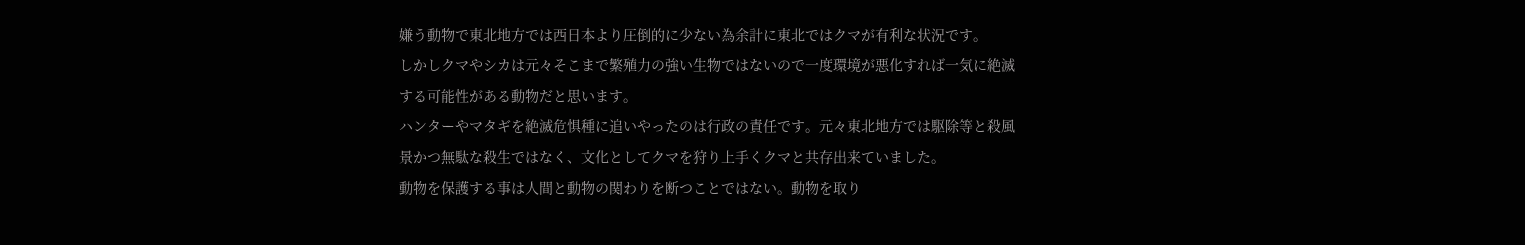嫌う動物で東北地方では西日本より圧倒的に少ない為余計に東北ではクマが有利な状況です。
しかしクマやシカは元々そこまで繁殖力の強い生物ではないので一度環境が悪化すれば一気に絶滅する可能性がある動物だと思います。
ハンターやマタギを絶滅危惧種に追いやったのは行政の責任です。元々東北地方では駆除等と殺風景かつ無駄な殺生ではなく、文化としてクマを狩り上手くクマと共存出来ていました。
動物を保護する事は人間と動物の関わりを断つことではない。動物を取り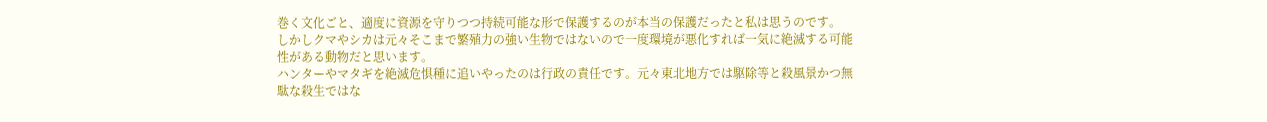巻く文化ごと、適度に資源を守りつつ持続可能な形で保護するのが本当の保護だったと私は思うのです。
しかしクマやシカは元々そこまで繁殖力の強い生物ではないので一度環境が悪化すれば一気に絶滅する可能性がある動物だと思います。
ハンターやマタギを絶滅危惧種に追いやったのは行政の責任です。元々東北地方では駆除等と殺風景かつ無駄な殺生ではな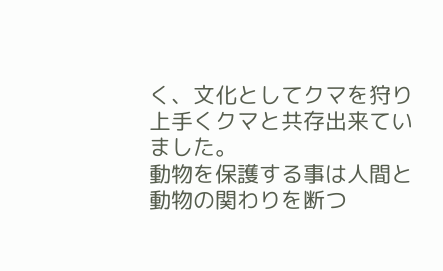く、文化としてクマを狩り上手くクマと共存出来ていました。
動物を保護する事は人間と動物の関わりを断つ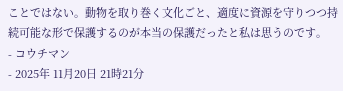ことではない。動物を取り巻く文化ごと、適度に資源を守りつつ持続可能な形で保護するのが本当の保護だったと私は思うのです。
- コウチマン
- 2025年 11月20日 21時21分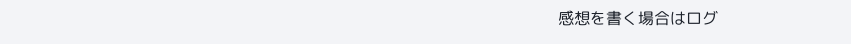感想を書く場合はログ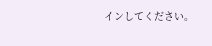インしてください。